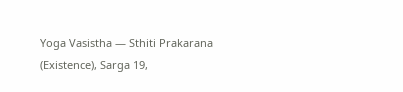Yoga Vasistha — Sthiti Prakarana (Existence), Sarga 19,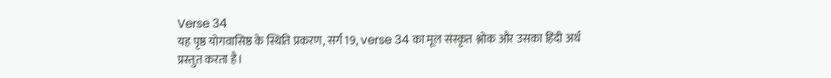Verse 34
यह पृष्ठ योगवासिष्ठ के स्थिति प्रकरण, सर्ग 19, verse 34 का मूल संस्कृत श्लोक और उसका हिंदी अर्थ प्रस्तुत करता है।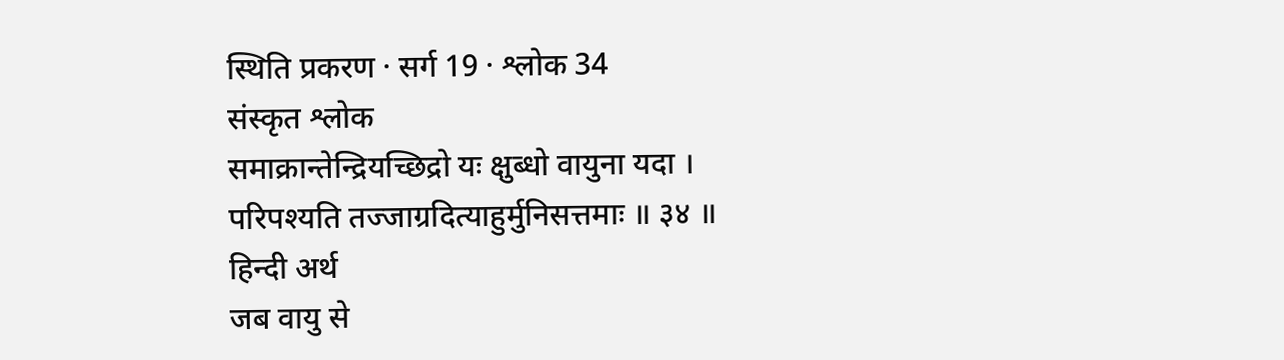स्थिति प्रकरण · सर्ग 19 · श्लोक 34
संस्कृत श्लोक
समाक्रान्तेन्द्रियच्छिद्रो यः क्षुब्धो वायुना यदा ।
परिपश्यति तज्जाग्रदित्याहुर्मुनिसत्तमाः ॥ ३४ ॥
हिन्दी अर्थ
जब वायु से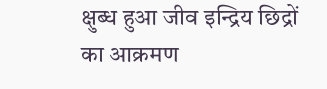क्षुब्ध हुआ जीव इन्द्रिय छिद्रों का आक्रमण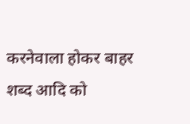करनेवाला होकर बाहर शब्द आदि को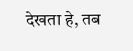देखता हे, तब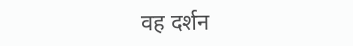वह दर्शन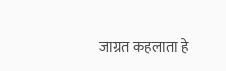जाग्रत कहलाता हे